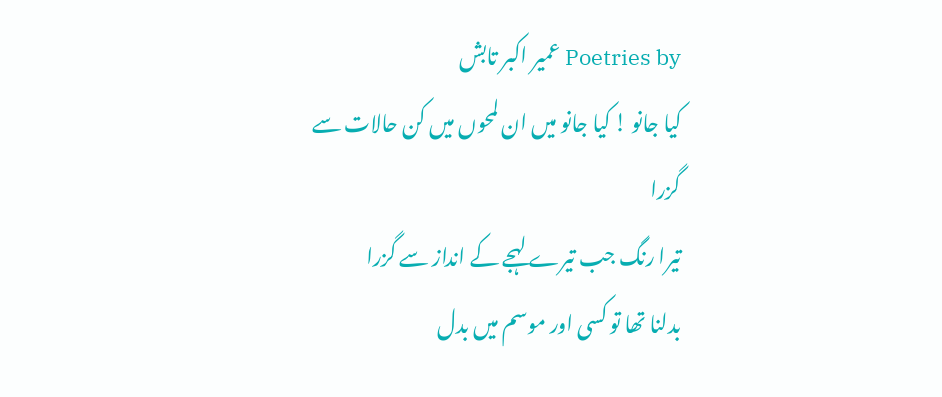Poetries by عمیر اکبر تابش
کیا جانو ! کیا جانو میں ان لمحوں میں کن حالات سے گزرا
تیرا رنگ جب تیرے لہجے کے انداز سے گزرا
بدلنا تھا تو کسی اور موسم میں بدل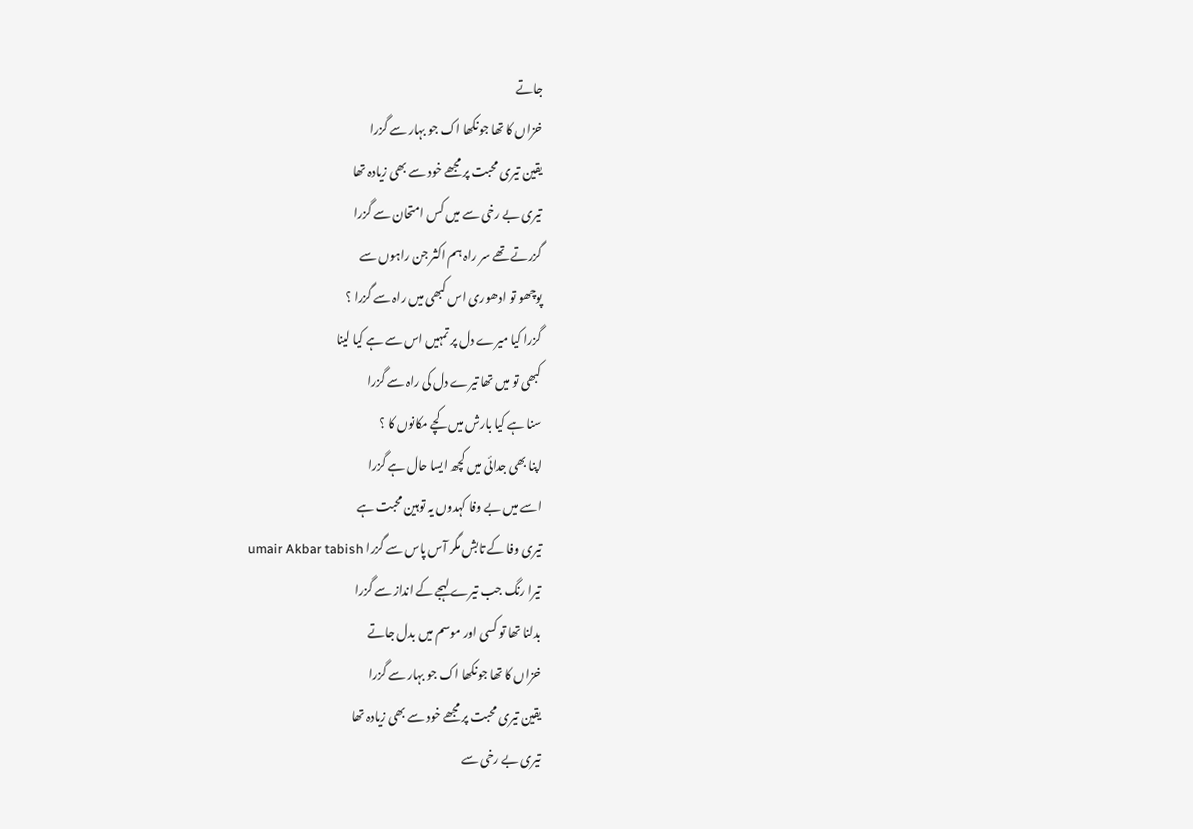جاتے
خزاں کا تھا جونکھا اک جو بہار سے گزرا
یقین تیری محبت پر مجھے خود سے بھی زیادہ تھا
تیری بے رخی سے میں کس امتحان سے گزرا
گزرتے تھے سر راہ ہم اکثر جن راہوں سے
پوچھو تو ادھوری اس کبھی میں راہ سے گزرا ؟
گزرا کیا میرے دل پر تمہیں اس سے ہے کیا لینا
کبھی تو میں تھا تیرے دل کی راہ سے گزرا
سنا ہے کیا بارش میں کچے مکانوں کا ؟
اپنا بھی جدائی میں کچھ ایسا حال ہے گزرا
اسے میں بے وفا کہدوں یہ توہین محبت ہے
تیری وفا کے تابش مگر آس پاس سے گزرا umair Akbar tabish
تیرا رنگ جب تیرے لہجے کے انداز سے گزرا
بدلنا تھا تو کسی اور موسم میں بدل جاتے
خزاں کا تھا جونکھا اک جو بہار سے گزرا
یقین تیری محبت پر مجھے خود سے بھی زیادہ تھا
تیری بے رخی سے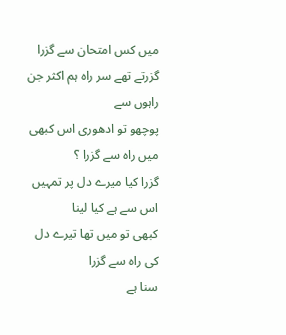میں کس امتحان سے گزرا
گزرتے تھے سر راہ ہم اکثر جن راہوں سے
پوچھو تو ادھوری اس کبھی میں راہ سے گزرا ؟
گزرا کیا میرے دل پر تمہیں اس سے ہے کیا لینا
کبھی تو میں تھا تیرے دل کی راہ سے گزرا
سنا ہے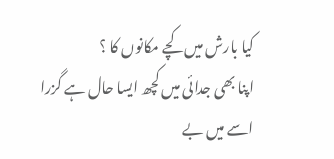کیا بارش میں کچے مکانوں کا ؟
اپنا بھی جدائی میں کچھ ایسا حال ہے گزرا
اسے میں بے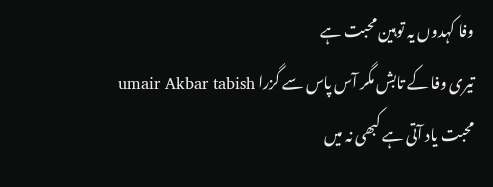وفا کہدوں یہ توہین محبت ہے
تیری وفا کے تابش مگر آس پاس سے گزرا umair Akbar tabish
محبت یاد آتی ہے کبھی نہ میں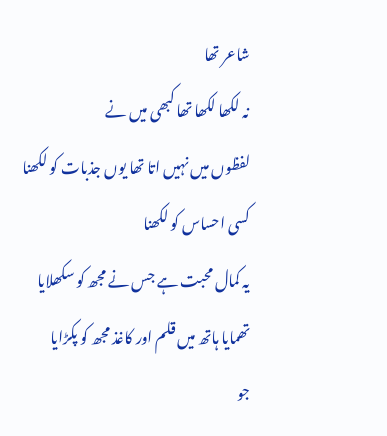شاعر تھا
نہ لکھا لکھا تھا کبھی میں نے
لفظوں میں نہیں اتا تھا یوں جذبات کو لکھنا
کسی احساس کو لکھنا
یہ کمال محبت ہے جس نے مجھ کو سکھلایا
تھمایا ہاتھ میں قلم اور کاغذ مجھ کو پکڑایا
جو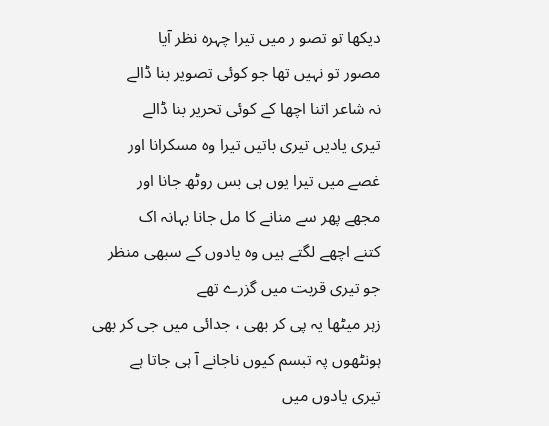دیکھا تو تصو ر میں تیرا چہرہ نظر آیا
مصور تو نہیں تھا جو کوئی تصویر بنا ڈالے
نہ شاعر اتنا اچھا کے کوئی تحریر بنا ڈالے
تیری یادیں تیری باتیں تیرا وہ مسکرانا اور
غصے میں تیرا یوں ہی بس روٹھ جانا اور
مجھے پھر سے منانے کا مل جانا بہانہ اک
کتنے اچھے لگتے ہیں وہ یادوں کے سبھی منظر
جو تیری قربت میں گزرے تھے
زہر میٹھا یہ پی کر بھی ، جدائی میں جی کر بھی
ہونٹھوں پہ تبسم کیوں ناجانے آ ہی جاتا ہے
تیری یادوں میں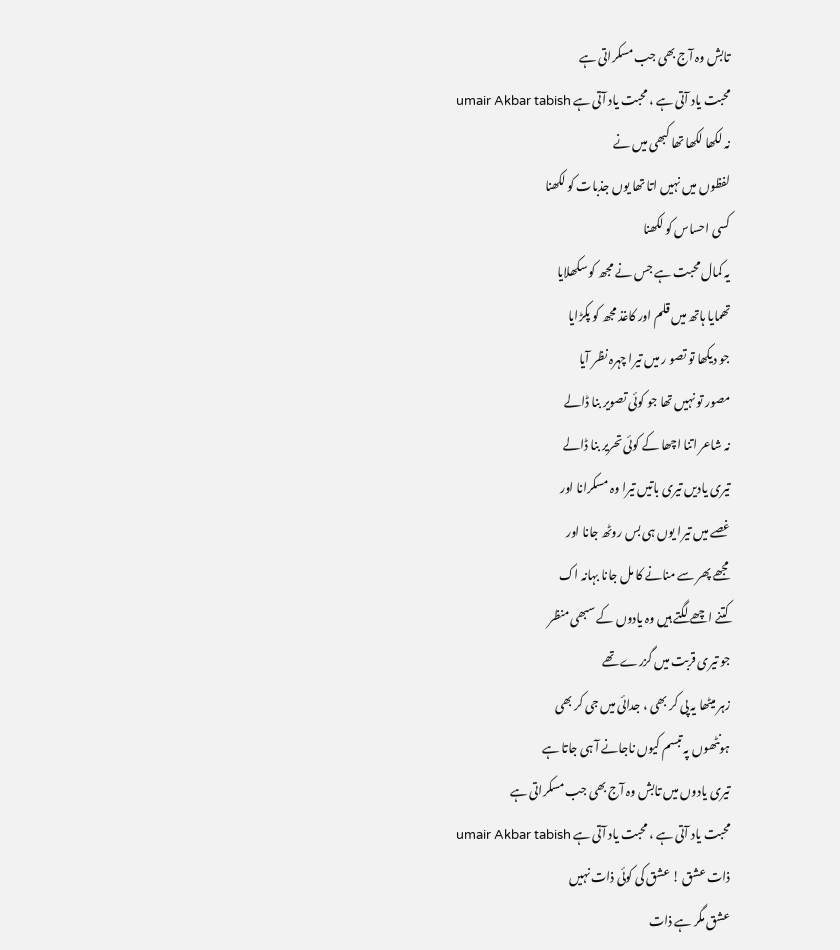تابش وہ آج بھی جب مسکراتی ہے
محبت یاد آتی ہے ، محبت یاد آتی ہے umair Akbar tabish
نہ لکھا لکھا تھا کبھی میں نے
لفظوں میں نہیں اتا تھا یوں جذبات کو لکھنا
کسی احساس کو لکھنا
یہ کمال محبت ہے جس نے مجھ کو سکھلایا
تھمایا ہاتھ میں قلم اور کاغذ مجھ کو پکڑایا
جو دیکھا تو تصو ر میں تیرا چہرہ نظر آیا
مصور تو نہیں تھا جو کوئی تصویر بنا ڈالے
نہ شاعر اتنا اچھا کے کوئی تحریر بنا ڈالے
تیری یادیں تیری باتیں تیرا وہ مسکرانا اور
غصے میں تیرا یوں ہی بس روٹھ جانا اور
مجھے پھر سے منانے کا مل جانا بہانہ اک
کتنے اچھے لگتے ہیں وہ یادوں کے سبھی منظر
جو تیری قربت میں گزرے تھے
زہر میٹھا یہ پی کر بھی ، جدائی میں جی کر بھی
ہونٹھوں پہ تبسم کیوں ناجانے آ ہی جاتا ہے
تیری یادوں میں تابش وہ آج بھی جب مسکراتی ہے
محبت یاد آتی ہے ، محبت یاد آتی ہے umair Akbar tabish
ذات عشق ! عشق کی کوئی ذات نہیں
عشق مگر ہے ذات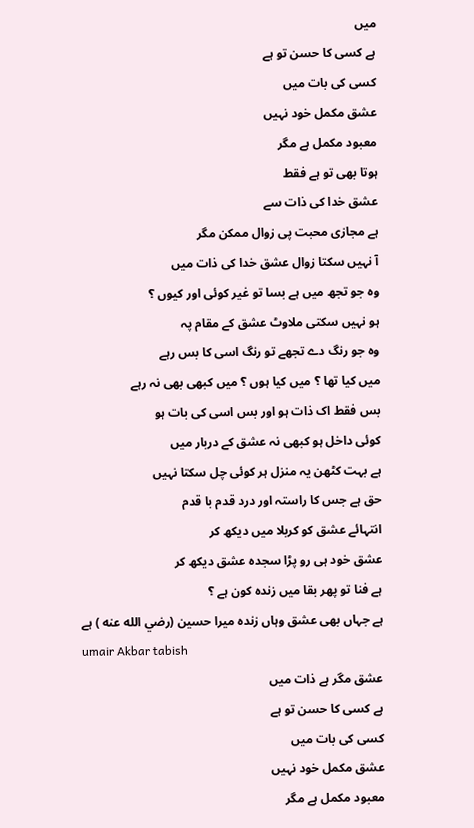میں
ہے کسی کا حسن تو ہے
کسی کی بات میں
عشق مکمل خود نہیں
معبود مکمل ہے مگر
ہوتا بھی تو ہے فقط
عشق خدا کی ذات سے
ہے مجازی محبت پی زوال ممکن مگر
آ نہیں سکتا زوال عشق خدا کی ذات میں
وہ جو تجھ میں ہے بسا تو غیر کوئی اور کیوں ؟
ہو نہیں سکتی ملاوٹ عشق کے مقام پہ
وہ جو رنگ دے تجھے تو رنگ اسی کا بس رہے
میں کیا تھا ؟ میں کیا ہوں ؟ میں کبھی بھی نہ رہے
بس فقط اک ذات ہو اور بس اسی کی بات ہو
کوئی داخل ہو کبھی نہ عشق کے دربار میں
ہے بہت کٹھن یہ منزل ہر کوئی چل سکتا نہیں
حق ہے جس کا راستہ اور درد قدم با قدم
انتہائے عشق کو کربلا میں دیکھ کر
عشق خود ہی رو پڑا سجدہ عشق دیکھ کر
ہے فنا تو پھر بقا میں زندہ کون ہے ؟
ہے جہاں بھی عشق وہاں زندہ میرا حسین (رضي الله عنه ) ہے
umair Akbar tabish
عشق مگر ہے ذات میں
ہے کسی کا حسن تو ہے
کسی کی بات میں
عشق مکمل خود نہیں
معبود مکمل ہے مگر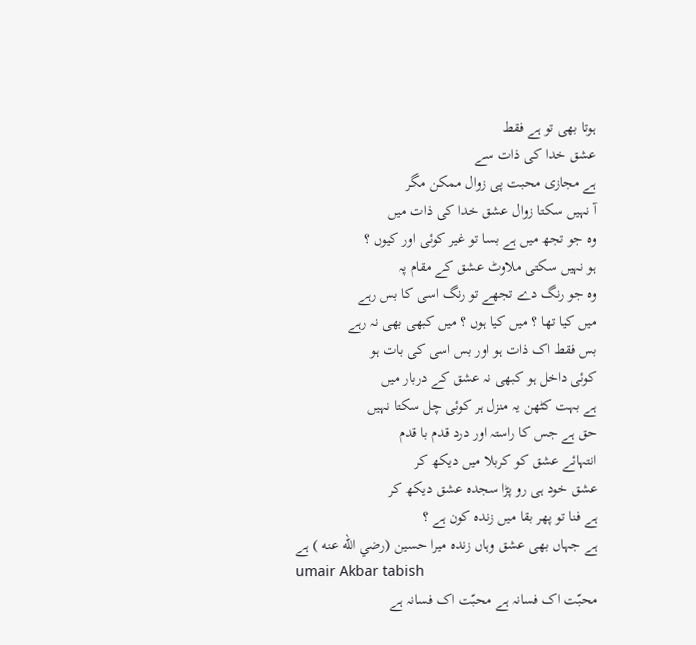ہوتا بھی تو ہے فقط
عشق خدا کی ذات سے
ہے مجازی محبت پی زوال ممکن مگر
آ نہیں سکتا زوال عشق خدا کی ذات میں
وہ جو تجھ میں ہے بسا تو غیر کوئی اور کیوں ؟
ہو نہیں سکتی ملاوٹ عشق کے مقام پہ
وہ جو رنگ دے تجھے تو رنگ اسی کا بس رہے
میں کیا تھا ؟ میں کیا ہوں ؟ میں کبھی بھی نہ رہے
بس فقط اک ذات ہو اور بس اسی کی بات ہو
کوئی داخل ہو کبھی نہ عشق کے دربار میں
ہے بہت کٹھن یہ منزل ہر کوئی چل سکتا نہیں
حق ہے جس کا راستہ اور درد قدم با قدم
انتہائے عشق کو کربلا میں دیکھ کر
عشق خود ہی رو پڑا سجدہ عشق دیکھ کر
ہے فنا تو پھر بقا میں زندہ کون ہے ؟
ہے جہاں بھی عشق وہاں زندہ میرا حسین (رضي الله عنه ) ہے
umair Akbar tabish
محبّت اک فسانہ ہے محبّت اک فسانہ ہے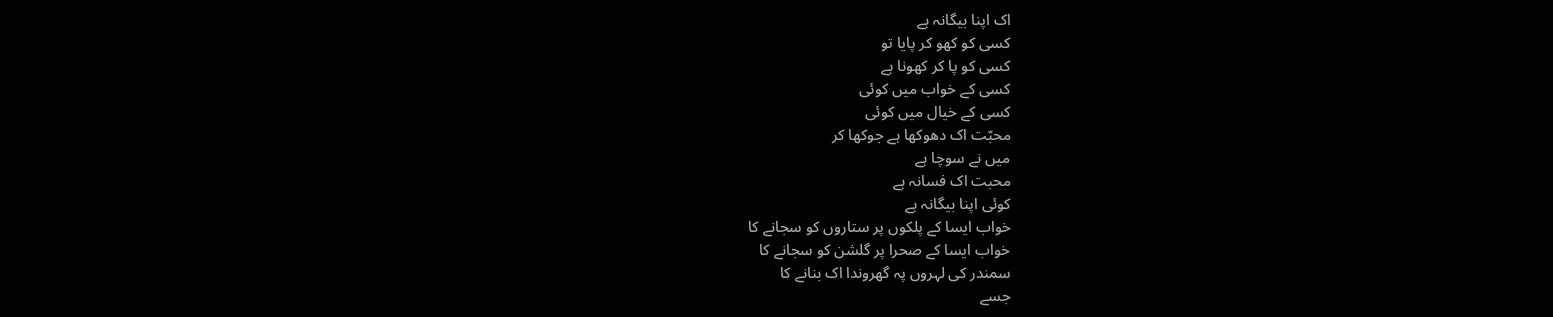اک اپنا بیگانہ ہے
کسی کو کھو کر پایا تو
کسی کو پا کر کھونا ہے
کسی کے خواب میں کوئی
کسی کے خیال میں کوئی
محبّت اک دھوکھا ہے جوکھا کر
میں نے سوچا ہے
محبت اک فسانہ ہے
کوئی اپنا بیگانہ ہے
خواب ایسا کے پلکوں پر ستاروں کو سجانے کا
خواب ایسا کے صحرا پر گلشن کو سجانے کا
سمندر کی لہروں پہ گھروندا اک بنانے کا
جسے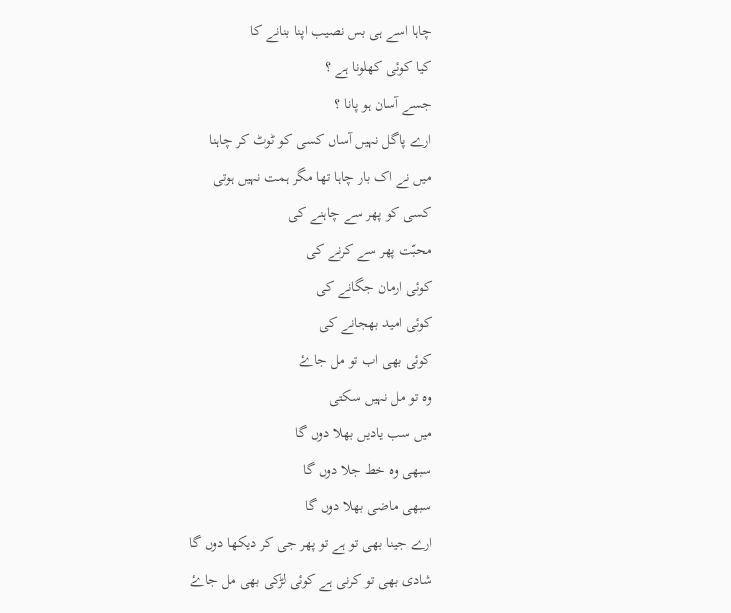چاہا اسے ہی بس نصیب اپنا بنانے کا
کیا کوئی کھلونا ہے ؟
جسے آسان ہو پانا ؟
ارے پاگل نہیں آساں کسی کو ٹوٹ کر چاہنا
میں نے اک بار چاہا تھا مگر ہمت نہیں ہوتی
کسی کو پھر سے چاہنے کی
محبّت پھر سے کرنے کی
کوئی ارمان جگانے کی
کوئی امید بھجانے کی
کوئی بھی اب تو مل جاۓ
وہ تو مل نہیں سکتی
میں سب یادیں بھلا دوں گا
سبھی وہ خط جلا دوں گا
سبھی ماضی بھلا دوں گا
ارے جینا بھی تو ہے تو پھر جی کر دیکھا دوں گا
شادی بھی تو کرنی ہے کوئی لڑکی بھی مل جاۓ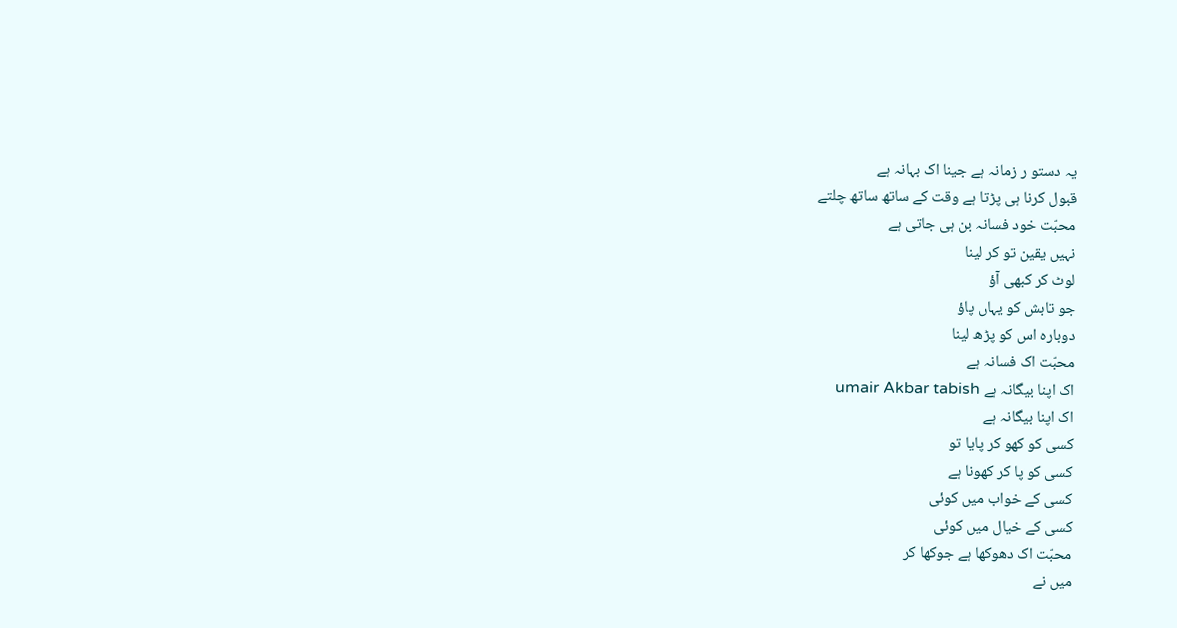یہ دستو ر زمانہ ہے جینا اک بہانہ ہے
قبول کرنا ہی پڑتا ہے وقت کے ساتھ ساتھ چلتے
محبّت خود فسانہ بن ہی جاتی ہے
نہیں یقین تو کر لینا
لوٹ کر کبھی آؤ
جو تابش کو یہاں پاؤ
دوبارہ اس کو پڑھ لینا
محبّت اک فسانہ ہے
اک اپنا بیگانہ ہے umair Akbar tabish
اک اپنا بیگانہ ہے
کسی کو کھو کر پایا تو
کسی کو پا کر کھونا ہے
کسی کے خواب میں کوئی
کسی کے خیال میں کوئی
محبّت اک دھوکھا ہے جوکھا کر
میں نے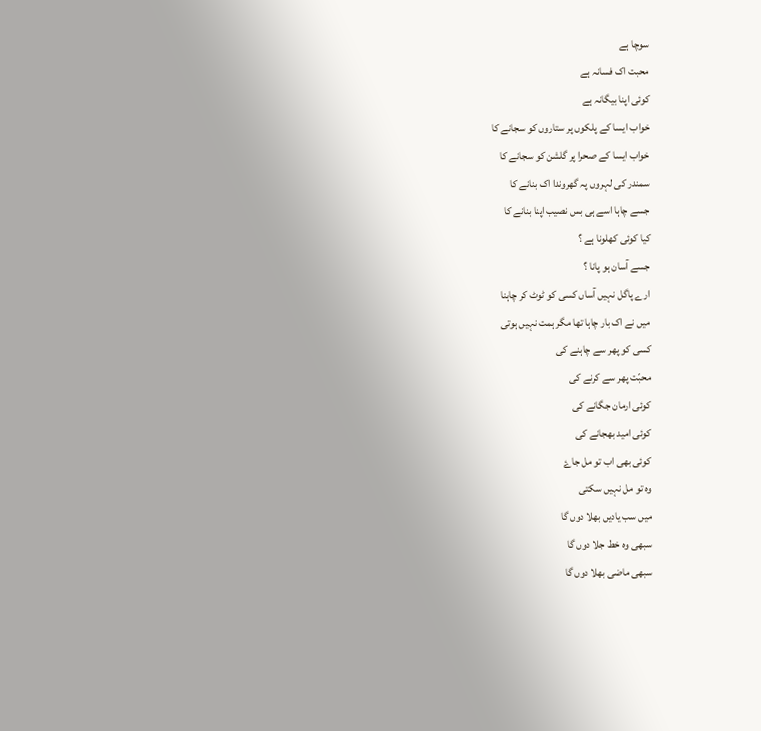سوچا ہے
محبت اک فسانہ ہے
کوئی اپنا بیگانہ ہے
خواب ایسا کے پلکوں پر ستاروں کو سجانے کا
خواب ایسا کے صحرا پر گلشن کو سجانے کا
سمندر کی لہروں پہ گھروندا اک بنانے کا
جسے چاہا اسے ہی بس نصیب اپنا بنانے کا
کیا کوئی کھلونا ہے ؟
جسے آسان ہو پانا ؟
ارے پاگل نہیں آساں کسی کو ٹوٹ کر چاہنا
میں نے اک بار چاہا تھا مگر ہمت نہیں ہوتی
کسی کو پھر سے چاہنے کی
محبّت پھر سے کرنے کی
کوئی ارمان جگانے کی
کوئی امید بھجانے کی
کوئی بھی اب تو مل جاۓ
وہ تو مل نہیں سکتی
میں سب یادیں بھلا دوں گا
سبھی وہ خط جلا دوں گا
سبھی ماضی بھلا دوں گا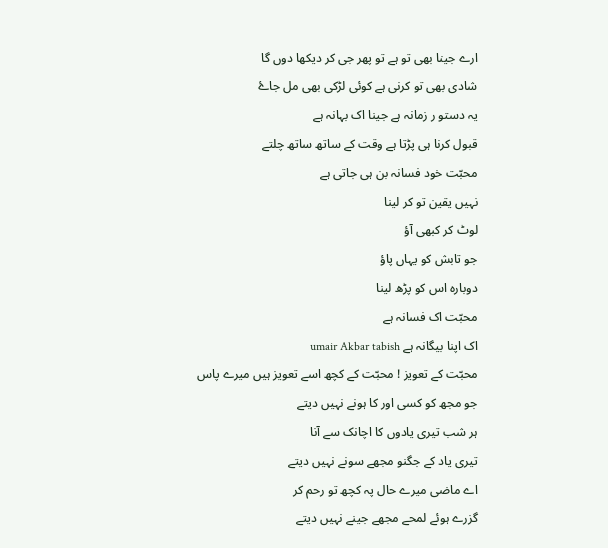ارے جینا بھی تو ہے تو پھر جی کر دیکھا دوں گا
شادی بھی تو کرنی ہے کوئی لڑکی بھی مل جاۓ
یہ دستو ر زمانہ ہے جینا اک بہانہ ہے
قبول کرنا ہی پڑتا ہے وقت کے ساتھ ساتھ چلتے
محبّت خود فسانہ بن ہی جاتی ہے
نہیں یقین تو کر لینا
لوٹ کر کبھی آؤ
جو تابش کو یہاں پاؤ
دوبارہ اس کو پڑھ لینا
محبّت اک فسانہ ہے
اک اپنا بیگانہ ہے umair Akbar tabish
محبّت کے تعویز ! محبّت کے کچھ اسے تعویز ہیں میرے پاس
جو مجھ کو کسی اور کا ہونے نہیں دیتے
ہر شب تیری یادوں کا اچانک سے آنا
تیری یاد کے جگنو مجھے سونے نہیں دیتے
اے ماضی میرے حال پہ کچھ تو رحم کر
گزرے ہوئے لمحے مجھے جینے نہیں دیتے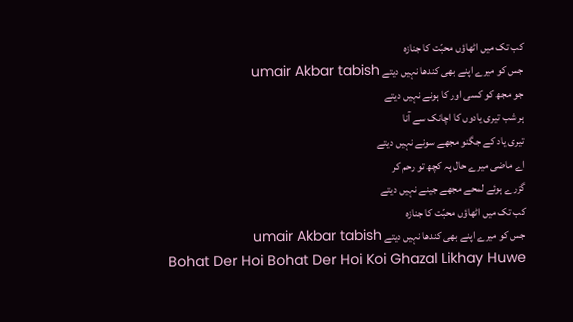کب تک میں اٹھاؤں محبّت کا جنازہ
جس کو میرے اپنے بھی کندھا نہیں دیتے umair Akbar tabish
جو مجھ کو کسی اور کا ہونے نہیں دیتے
ہر شب تیری یادوں کا اچانک سے آنا
تیری یاد کے جگنو مجھے سونے نہیں دیتے
اے ماضی میرے حال پہ کچھ تو رحم کر
گزرے ہوئے لمحے مجھے جینے نہیں دیتے
کب تک میں اٹھاؤں محبّت کا جنازہ
جس کو میرے اپنے بھی کندھا نہیں دیتے umair Akbar tabish
Bohat Der Hoi Bohat Der Hoi Koi Ghazal Likhay Huwe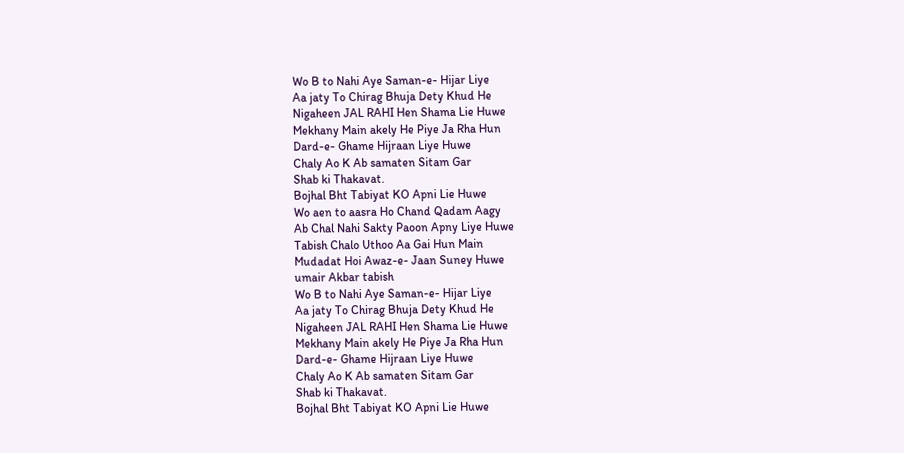Wo B to Nahi Aye Saman-e- Hijar Liye
Aa jaty To Chirag Bhuja Dety Khud He
Nigaheen JAL RAHI Hen Shama Lie Huwe
Mekhany Main akely He Piye Ja Rha Hun
Dard-e- Ghame Hijraan Liye Huwe
Chaly Ao K Ab samaten Sitam Gar
Shab ki Thakavat.
Bojhal Bht Tabiyat KO Apni Lie Huwe
Wo aen to aasra Ho Chand Qadam Aagy
Ab Chal Nahi Sakty Paoon Apny Liye Huwe
Tabish Chalo Uthoo Aa Gai Hun Main
Mudadat Hoi Awaz-e- Jaan Suney Huwe
umair Akbar tabish
Wo B to Nahi Aye Saman-e- Hijar Liye
Aa jaty To Chirag Bhuja Dety Khud He
Nigaheen JAL RAHI Hen Shama Lie Huwe
Mekhany Main akely He Piye Ja Rha Hun
Dard-e- Ghame Hijraan Liye Huwe
Chaly Ao K Ab samaten Sitam Gar
Shab ki Thakavat.
Bojhal Bht Tabiyat KO Apni Lie Huwe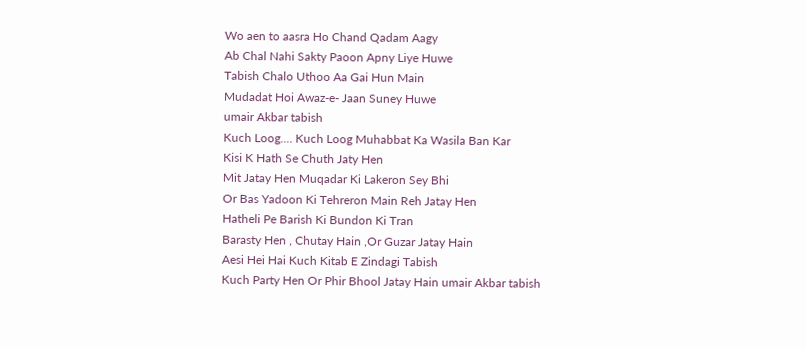Wo aen to aasra Ho Chand Qadam Aagy
Ab Chal Nahi Sakty Paoon Apny Liye Huwe
Tabish Chalo Uthoo Aa Gai Hun Main
Mudadat Hoi Awaz-e- Jaan Suney Huwe
umair Akbar tabish
Kuch Loog.... Kuch Loog Muhabbat Ka Wasila Ban Kar
Kisi K Hath Se Chuth Jaty Hen
Mit Jatay Hen Muqadar Ki Lakeron Sey Bhi
Or Bas Yadoon Ki Tehreron Main Reh Jatay Hen
Hatheli Pe Barish Ki Bundon Ki Tran
Barasty Hen , Chutay Hain ,Or Guzar Jatay Hain
Aesi Hei Hai Kuch Kitab E Zindagi Tabish
Kuch Party Hen Or Phir Bhool Jatay Hain umair Akbar tabish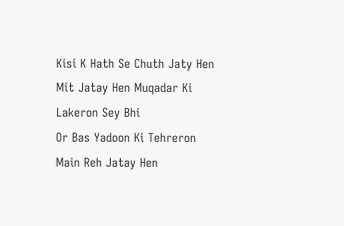Kisi K Hath Se Chuth Jaty Hen
Mit Jatay Hen Muqadar Ki Lakeron Sey Bhi
Or Bas Yadoon Ki Tehreron Main Reh Jatay Hen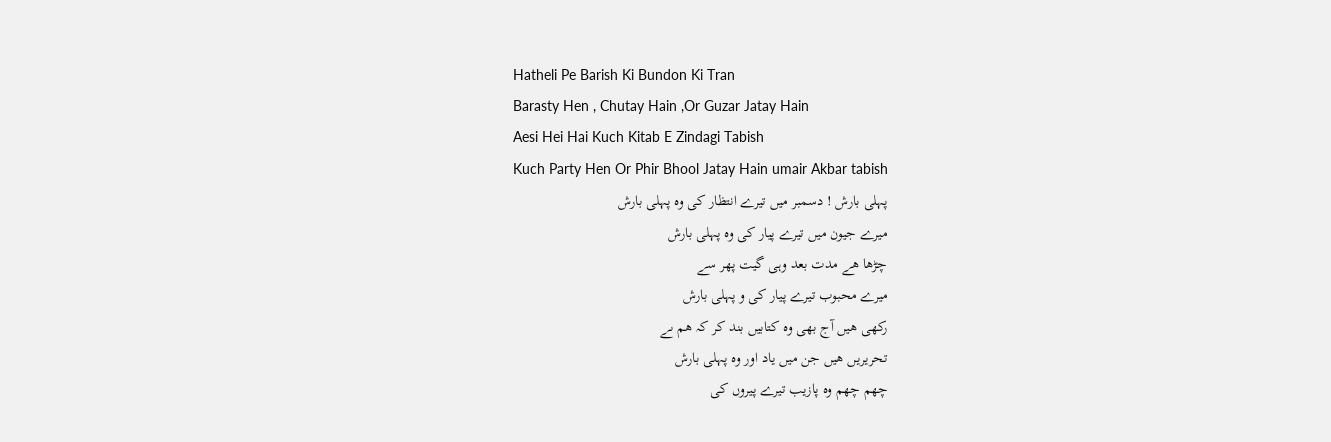Hatheli Pe Barish Ki Bundon Ki Tran
Barasty Hen , Chutay Hain ,Or Guzar Jatay Hain
Aesi Hei Hai Kuch Kitab E Zindagi Tabish
Kuch Party Hen Or Phir Bhool Jatay Hain umair Akbar tabish
پہلی بارش ! دسمبر میں تیرے انتظار کی وہ پہلی بارش
میرے جیون میں تیرے پیار کی وه پہلی بارش
چڑھا ھے مدت بعد وہی گیت پھر سے
میرے محبوب تیرے پیار کی و پہلی بارش
رکھی ھیں آج بھی وہ کتابیں بند کر کہ ھم ںے
تحریریں ھیں جن میں یاد اور وہ پہلی بارش
چھم چھم وہ پازیب تیرے پیروں کی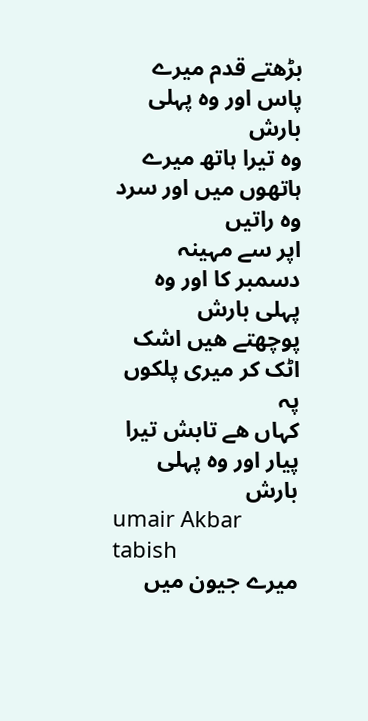بڑھتے قدم میرے پاس اور وہ پہلی بارش
وه تیرا ہاتھ میرے ہاتھوں میں اور سرد وہ راتیں
اپر سے مہینہ دسمبر کا اور وہ پہلی بارش
پوچھتے ھیں اشک اٹک کر میری پلکوں پہ
کہاں ھے تابش تیرا پیار اور وہ پہلی بارش
umair Akbar tabish
میرے جیون میں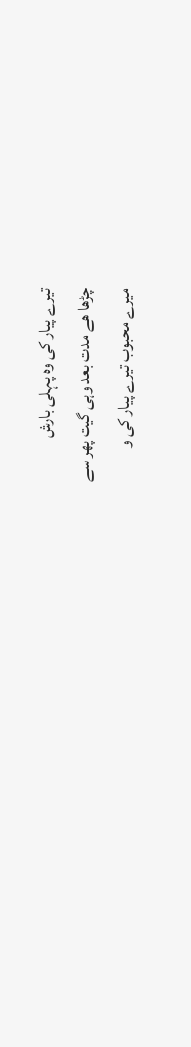تیرے پیار کی وه پہلی بارش
چڑھا ھے مدت بعد وہی گیت پھر سے
میرے محبوب تیرے پیار کی و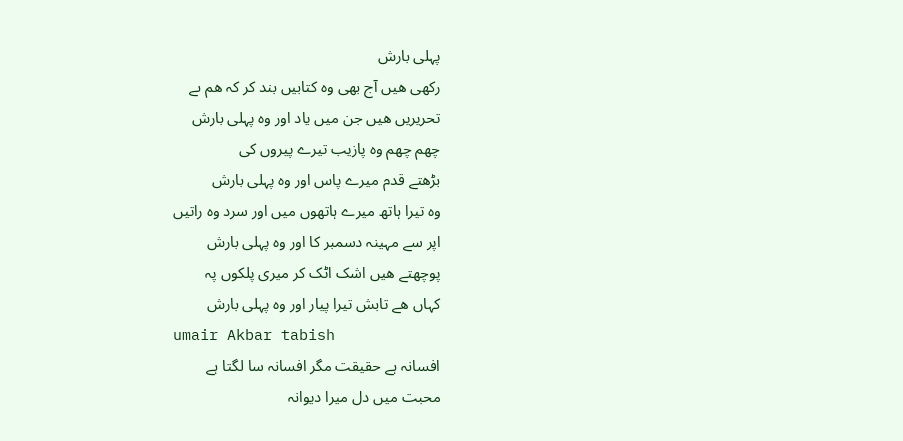پہلی بارش
رکھی ھیں آج بھی وہ کتابیں بند کر کہ ھم ںے
تحریریں ھیں جن میں یاد اور وہ پہلی بارش
چھم چھم وہ پازیب تیرے پیروں کی
بڑھتے قدم میرے پاس اور وہ پہلی بارش
وه تیرا ہاتھ میرے ہاتھوں میں اور سرد وہ راتیں
اپر سے مہینہ دسمبر کا اور وہ پہلی بارش
پوچھتے ھیں اشک اٹک کر میری پلکوں پہ
کہاں ھے تابش تیرا پیار اور وہ پہلی بارش
umair Akbar tabish
افسانہ ہے حقیقت مگر افسانہ سا لگتا ہے
محبت میں دل میرا دیوانہ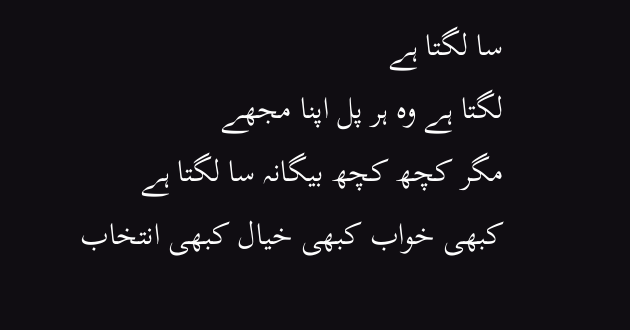سا لگتا ہے
لگتا ہے وہ ہر پل اپنا مجھے
مگر کچھ کچھ بیگانہ سا لگتا ہے
کبھی خواب کبھی خیال کبھی انتخاب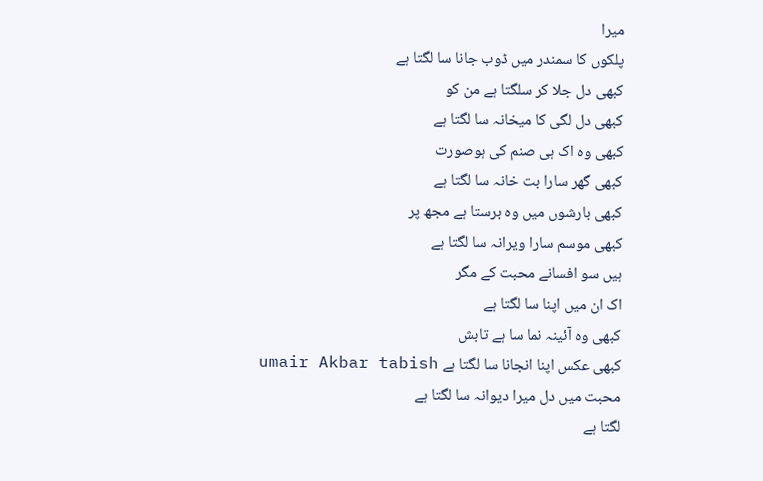میرا
پلکوں کا سمندر میں ڈوب جانا سا لگتا ہے
کبھی دل جلا کر سلگتا ہے من کو
کبھی دل لگی کا میخانہ سا لگتا ہے
کبھی وہ اک ہی صنم کی ہوصورت
کبھی گھر سارا بت خانہ سا لگتا ہے
کبھی بارشوں میں وہ برستا ہے مجھ پر
کبھی موسم سارا ویرانہ سا لگتا ہے
ہیں سو افسانے محبت کے مگر
اک ان میں اپنا سا لگتا ہے
کبھی وہ آئینہ نما سا ہے تابش
کبھی عکس اپنا انجانا سا لگتا ہے umair Akbar tabish
محبت میں دل میرا دیوانہ سا لگتا ہے
لگتا ہے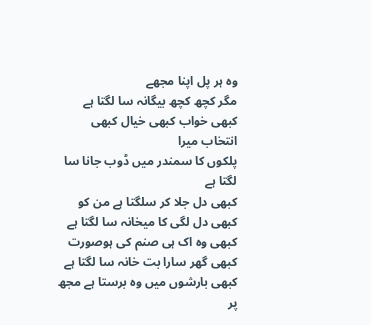وہ ہر پل اپنا مجھے
مگر کچھ کچھ بیگانہ سا لگتا ہے
کبھی خواب کبھی خیال کبھی انتخاب میرا
پلکوں کا سمندر میں ڈوب جانا سا لگتا ہے
کبھی دل جلا کر سلگتا ہے من کو
کبھی دل لگی کا میخانہ سا لگتا ہے
کبھی وہ اک ہی صنم کی ہوصورت
کبھی گھر سارا بت خانہ سا لگتا ہے
کبھی بارشوں میں وہ برستا ہے مجھ پر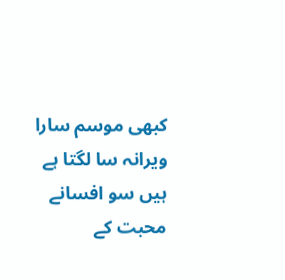کبھی موسم سارا ویرانہ سا لگتا ہے
ہیں سو افسانے محبت کے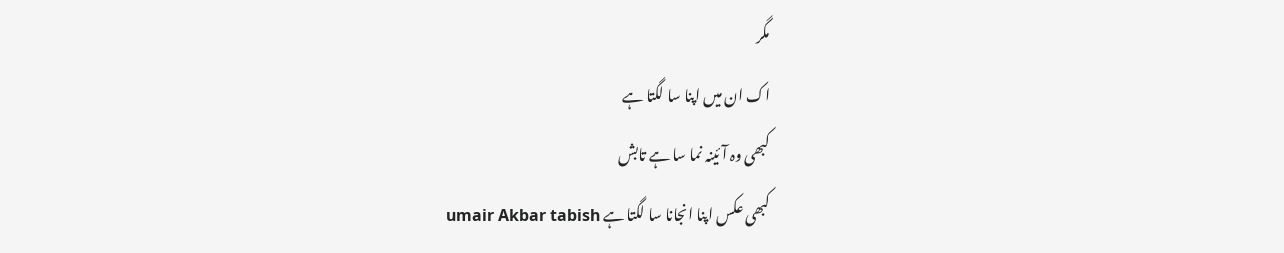مگر
اک ان میں اپنا سا لگتا ہے
کبھی وہ آئینہ نما سا ہے تابش
کبھی عکس اپنا انجانا سا لگتا ہے umair Akbar tabish